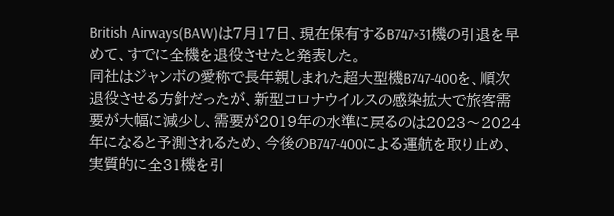British Airways(BAW)は7月17日、現在保有するB747×31機の引退を早めて、すでに全機を退役させたと発表した。
同社はジャンボの愛称で長年親しまれた超大型機B747-400を、順次退役させる方針だったが、新型コロナウイルスの感染拡大で旅客需要が大幅に減少し、需要が2019年の水準に戻るのは2023〜2024年になると予測されるため、今後のB747-400による運航を取り止め、実質的に全31機を引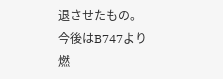退させたもの。
今後はB747より燃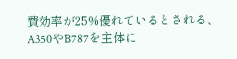費効率が25%優れているとされる、A350やB787を主体に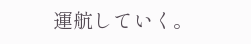運航していく。